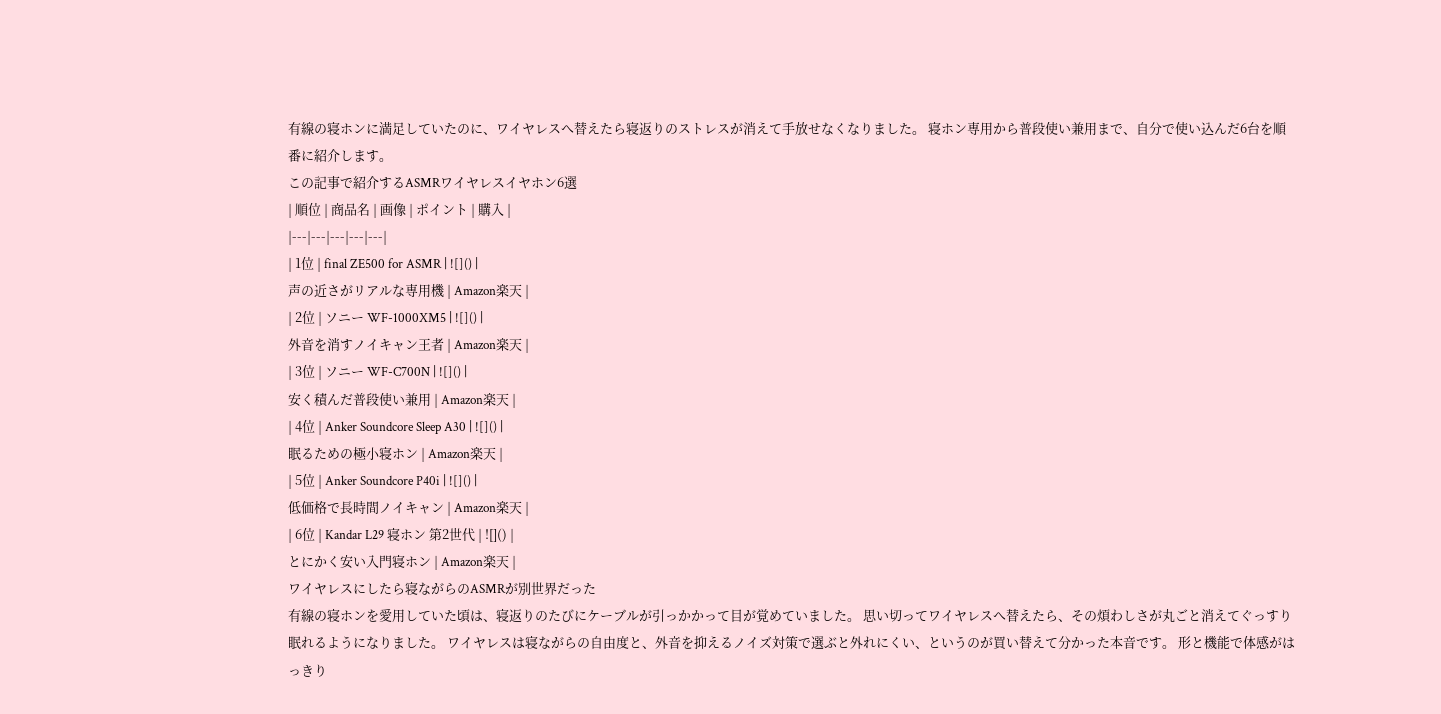有線の寝ホンに満足していたのに、ワイヤレスへ替えたら寝返りのストレスが消えて手放せなくなりました。 寝ホン専用から普段使い兼用まで、自分で使い込んだ6台を順番に紹介します。
この記事で紹介するASMRワイヤレスイヤホン6選
| 順位 | 商品名 | 画像 | ポイント | 購入 |
|---|---|---|---|---|
| 1位 | final ZE500 for ASMR | ![]() |
声の近さがリアルな専用機 | Amazon楽天 |
| 2位 | ソニー WF-1000XM5 | ![]() |
外音を消すノイキャン王者 | Amazon楽天 |
| 3位 | ソニー WF-C700N | ![]() |
安く積んだ普段使い兼用 | Amazon楽天 |
| 4位 | Anker Soundcore Sleep A30 | ![]() |
眠るための極小寝ホン | Amazon楽天 |
| 5位 | Anker Soundcore P40i | ![]() |
低価格で長時間ノイキャン | Amazon楽天 |
| 6位 | Kandar L29 寝ホン 第2世代 | ![]() |
とにかく安い入門寝ホン | Amazon楽天 |
ワイヤレスにしたら寝ながらのASMRが別世界だった
有線の寝ホンを愛用していた頃は、寝返りのたびにケーブルが引っかかって目が覚めていました。 思い切ってワイヤレスへ替えたら、その煩わしさが丸ごと消えてぐっすり眠れるようになりました。 ワイヤレスは寝ながらの自由度と、外音を抑えるノイズ対策で選ぶと外れにくい、というのが買い替えて分かった本音です。 形と機能で体感がはっきり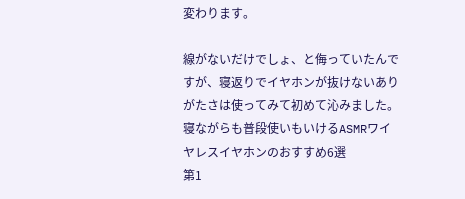変わります。

線がないだけでしょ、と侮っていたんですが、寝返りでイヤホンが抜けないありがたさは使ってみて初めて沁みました。
寝ながらも普段使いもいけるASMRワイヤレスイヤホンのおすすめ6選
第1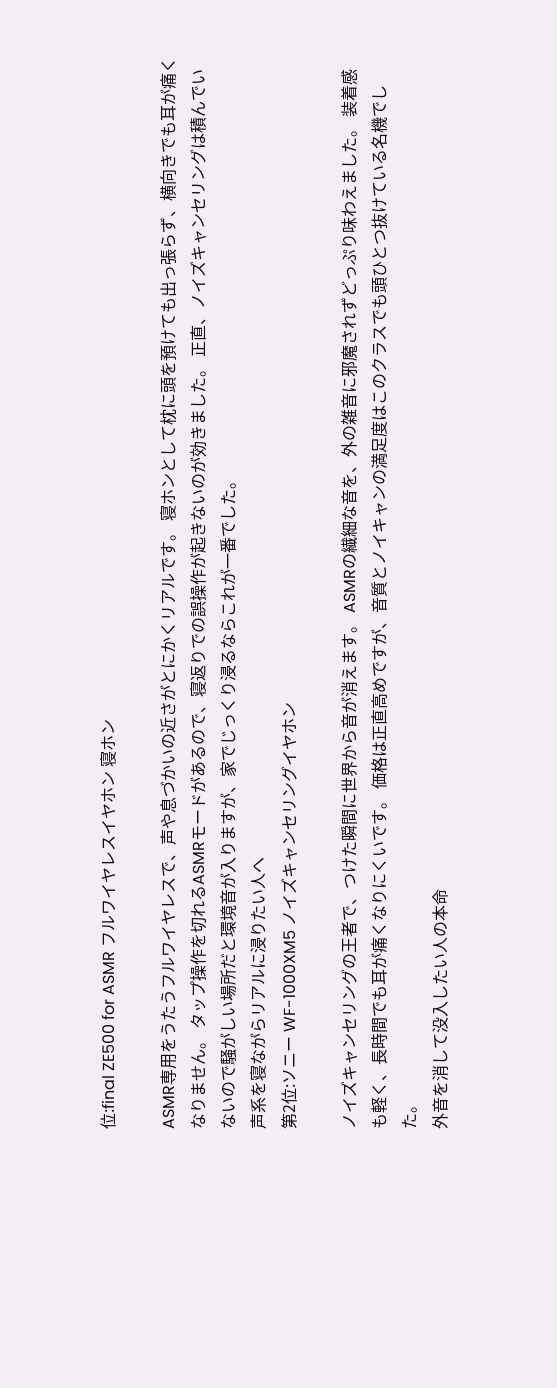位:final ZE500 for ASMR フルワイヤレスイヤホン 寝ホン

ASMR専用をうたうフルワイヤレスで、声や息づかいの近さがとにかくリアルです。 寝ホンとして枕に頭を預けても出っ張らず、横向きでも耳が痛くなりません。 タップ操作を切れるASMRモードがあるので、寝返りでの誤操作が起きないのが効きました。 正直、ノイズキャンセリングは積んでいないので騒がしい場所だと環境音が入りますが、家でじっくり浸るならこれが一番でした。
声系を寝ながらリアルに浸りたい人へ
第2位:ソニー WF-1000XM5 ノイズキャンセリングイヤホン

ノイズキャンセリングの王者で、つけた瞬間に世界から音が消えます。 ASMRの繊細な音を、外の雑音に邪魔されずどっぷり味わえました。 装着感も軽く、長時間でも耳が痛くなりにくいです。 価格は正直高めですが、音質とノイキャンの満足度はこのクラスでも頭ひとつ抜けている名機でした。
外音を消して没入したい人の本命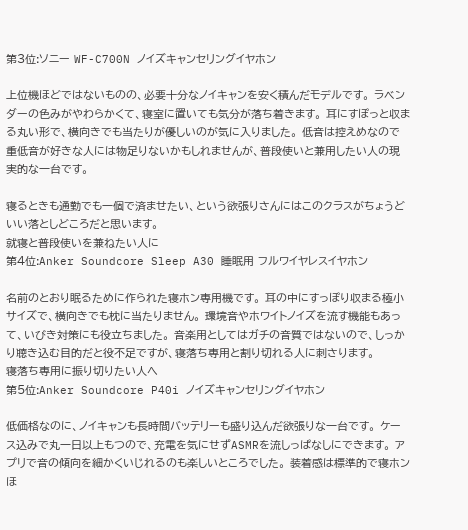第3位:ソニー WF-C700N ノイズキャンセリングイヤホン

上位機ほどではないものの、必要十分なノイキャンを安く積んだモデルです。 ラベンダーの色みがやわらかくて、寝室に置いても気分が落ち着きます。 耳にすぽっと収まる丸い形で、横向きでも当たりが優しいのが気に入りました。 低音は控えめなので重低音が好きな人には物足りないかもしれませんが、普段使いと兼用したい人の現実的な一台です。

寝るときも通勤でも一個で済ませたい、という欲張りさんにはこのクラスがちょうどいい落としどころだと思います。
就寝と普段使いを兼ねたい人に
第4位:Anker Soundcore Sleep A30 睡眠用 フルワイヤレスイヤホン

名前のとおり眠るために作られた寝ホン専用機です。 耳の中にすっぽり収まる極小サイズで、横向きでも枕に当たりません。 環境音やホワイトノイズを流す機能もあって、いびき対策にも役立ちました。 音楽用としてはガチの音質ではないので、しっかり聴き込む目的だと役不足ですが、寝落ち専用と割り切れる人に刺さります。
寝落ち専用に振り切りたい人へ
第5位:Anker Soundcore P40i ノイズキャンセリングイヤホン

低価格なのに、ノイキャンも長時間バッテリーも盛り込んだ欲張りな一台です。 ケース込みで丸一日以上もつので、充電を気にせずASMRを流しっぱなしにできます。 アプリで音の傾向を細かくいじれるのも楽しいところでした。 装着感は標準的で寝ホンほ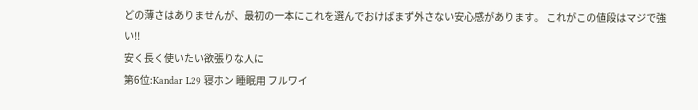どの薄さはありませんが、最初の一本にこれを選んでおけばまず外さない安心感があります。 これがこの値段はマジで強い!!
安く長く使いたい欲張りな人に
第6位:Kandar L29 寝ホン 睡眠用 フルワイ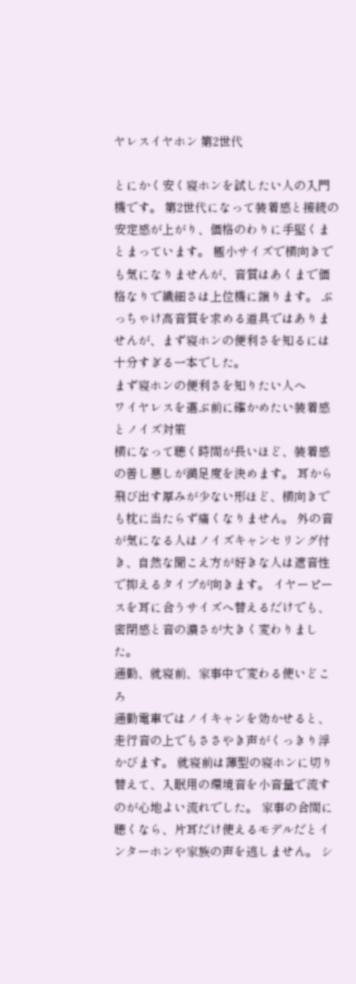ヤレスイヤホン 第2世代

とにかく安く寝ホンを試したい人の入門機です。 第2世代になって装着感と接続の安定感が上がり、価格のわりに手堅くまとまっています。 極小サイズで横向きでも気になりませんが、音質はあくまで価格なりで繊細さは上位機に譲ります。 ぶっちゃけ高音質を求める道具ではありませんが、まず寝ホンの便利さを知るには十分すぎる一本でした。
まず寝ホンの便利さを知りたい人へ
ワイヤレスを選ぶ前に確かめたい装着感とノイズ対策
横になって聴く時間が長いほど、装着感の善し悪しが満足度を決めます。 耳から飛び出す厚みが少ない形ほど、横向きでも枕に当たらず痛くなりません。 外の音が気になる人はノイズキャンセリング付き、自然な聞こえ方が好きな人は遮音性で抑えるタイプが向きます。 イヤーピースを耳に合うサイズへ替えるだけでも、密閉感と音の濃さが大きく変わりました。
通勤、就寝前、家事中で変わる使いどころ
通勤電車ではノイキャンを効かせると、走行音の上でもささやき声がくっきり浮かびます。 就寝前は薄型の寝ホンに切り替えて、入眠用の環境音を小音量で流すのが心地よい流れでした。 家事の合間に聴くなら、片耳だけ使えるモデルだとインターホンや家族の声を逃しません。 シ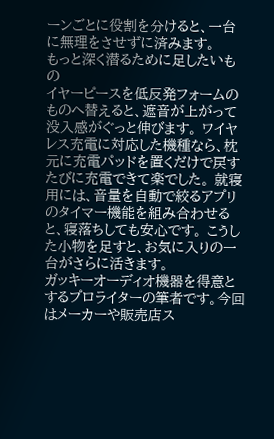ーンごとに役割を分けると、一台に無理をさせずに済みます。
もっと深く潜るために足したいもの
イヤーピースを低反発フォームのものへ替えると、遮音が上がって没入感がぐっと伸びます。 ワイヤレス充電に対応した機種なら、枕元に充電パッドを置くだけで戻すたびに充電できて楽でした。 就寝用には、音量を自動で絞るアプリのタイマー機能を組み合わせると、寝落ちしても安心です。 こうした小物を足すと、お気に入りの一台がさらに活きます。
ガッキーオーディオ機器を得意とするプロライターの筆者です。今回はメーカーや販売店ス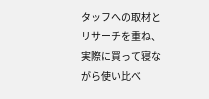タッフへの取材とリサーチを重ね、実際に買って寝ながら使い比べ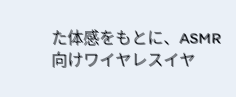た体感をもとに、ASMR向けワイヤレスイヤ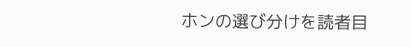ホンの選び分けを読者目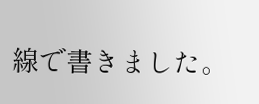線で書きました。